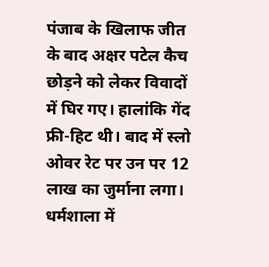पंजाब के खिलाफ जीत के बाद अक्षर पटेल कैच छोड़ने को लेकर विवादों में घिर गए। हालांकि गेंद फ्री-हिट थी। बाद में स्लो ओवर रेट पर उन पर 12 लाख का जुर्माना लगा।
धर्मशाला में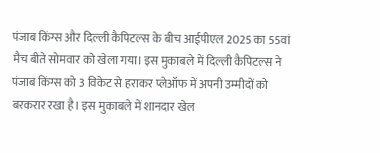पंजाब किंग्स और दिल्ली कैपिटल्स के बीच आईपीएल 2025 का 55वां मैच बीते सोमवार को खेला गया। इस मुकाबले में दिल्ली कैपिटल्स ने पंजाब किंग्स को 3 विकेट से हराकर प्लेऑफ में अपनी उम्मीदों को बरकरार रखा है। इस मुकाबले में शानदार खेल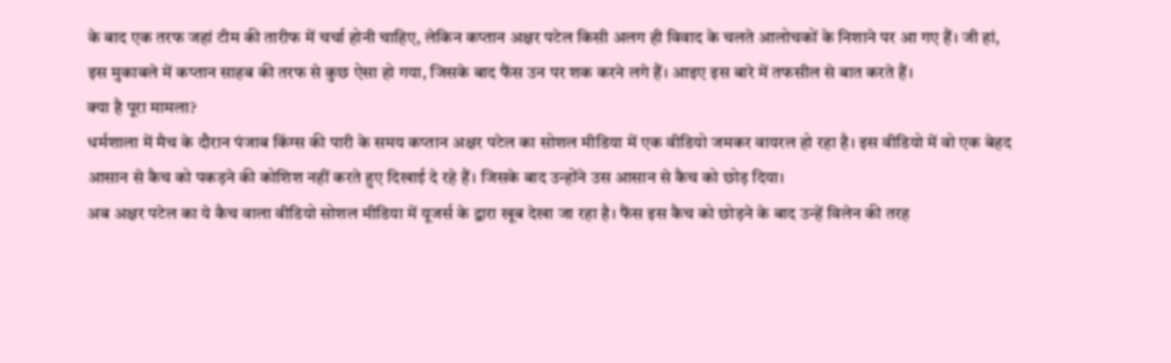के बाद एक तरफ जहां टीम की तारीफ में चर्चा होनी चाहिए, लेकिन कप्तान अक्षर पटेल किसी अलग ही विवाद के चलते आलोचकों के निशाने पर आ गए हैं। जी हां, इस मुकाबले में कप्तान साहब की तरफ से कुछ ऐसा हो गया, जिसके बाद फैंस उन पर शक करने लगे हैं। आइए इस बारे में तफसील से बात करते हैं।
क्या है पूरा मामला?
धर्मशाला में मैच के दौरान पंजाब किंग्स की पारी के समय कप्तान अक्षर पटेल का सोशल मीडिया में एक वीडियो जमकर वायरल हो रहा है। इस वीडियो में वो एक बेहद आसान से कैच को पकड़ने की कोशिश नहीं करते हुए दिखाई दे रहे हैं। जिसके बाद उन्होंने उस आसान से कैच को छोड़ दिया।
अब अक्षर पटेल का ये कैच वाला वीडियो सोशल मीडिया में यूजर्स के द्वारा खूब देखा जा रहा है। फैंस इस कैच को छोड़ने के बाद उन्हें विलेन की तरह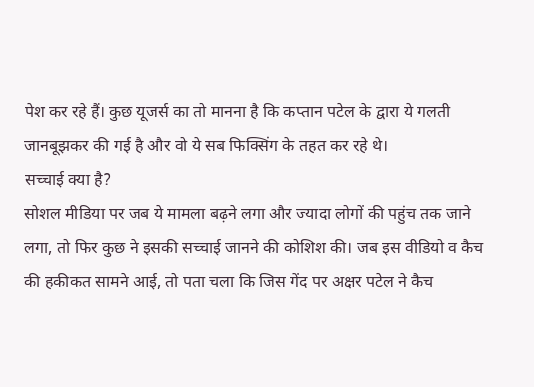पेश कर रहे हैं। कुछ यूजर्स का तो मानना है कि कप्तान पटेल के द्वारा ये गलती जानबूझकर की गई है और वो ये सब फिक्सिंग के तहत कर रहे थे।
सच्चाई क्या है?
सोशल मीडिया पर जब ये मामला बढ़ने लगा और ज्यादा लोगों की पहुंच तक जाने लगा, तो फिर कुछ ने इसकी सच्चाई जानने की कोशिश की। जब इस वीडियो व कैच की हकीकत सामने आई, तो पता चला कि जिस गेंद पर अक्षर पटेल ने कैच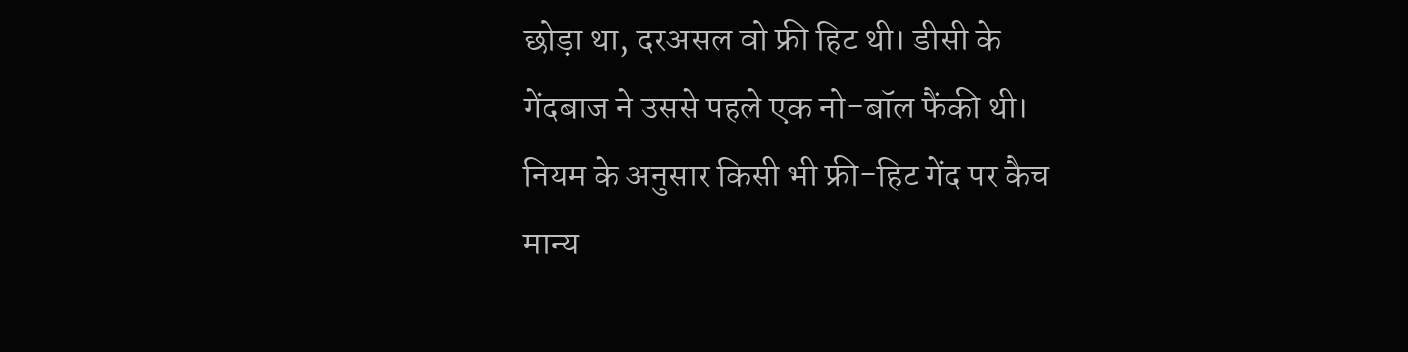छोड़ा था, दरअसल वो फ्री हिट थी। डीसी के गेंदबाज ने उससे पहले एक नो-बॉल फैंकी थी। नियम के अनुसार किसी भी फ्री-हिट गेंद पर कैच मान्य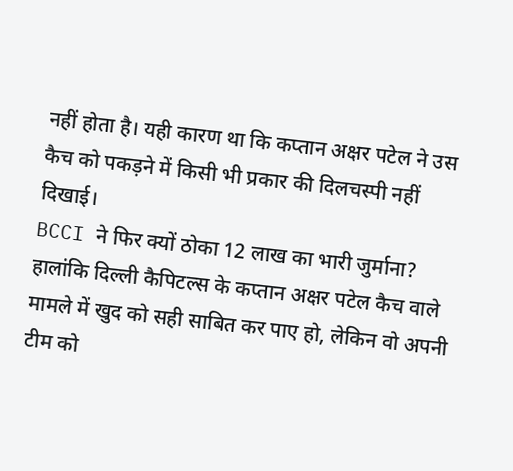नहीं होता है। यही कारण था कि कप्तान अक्षर पटेल ने उस कैच को पकड़ने में किसी भी प्रकार की दिलचस्पी नहीं दिखाई।
BCCI ने फिर क्यों ठोका 12 लाख का भारी जुर्माना?
हालांकि दिल्ली कैपिटल्स के कप्तान अक्षर पटेल कैच वाले मामले में खुद को सही साबित कर पाए हो, लेकिन वो अपनी टीम को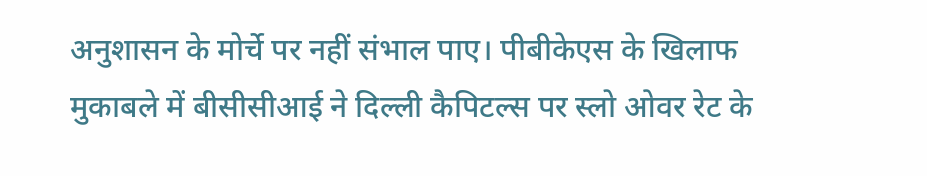अनुशासन के मोर्चे पर नहीं संभाल पाए। पीबीकेएस के खिलाफ मुकाबले में बीसीसीआई ने दिल्ली कैपिटल्स पर स्लो ओवर रेट के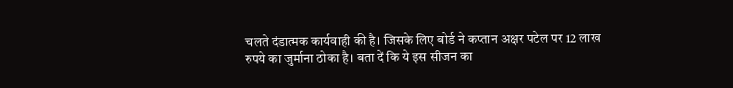चलते दंडात्मक कार्यवाही की है। जिसके लिए बोर्ड ने कप्तान अक्षर पटेल पर 12 लाख रुपये का जुर्माना ठोका है। बता दें कि ये इस सीजन का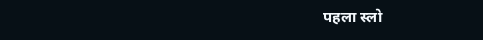पहला स्लो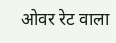ओवर रेट वाला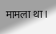मामला था।